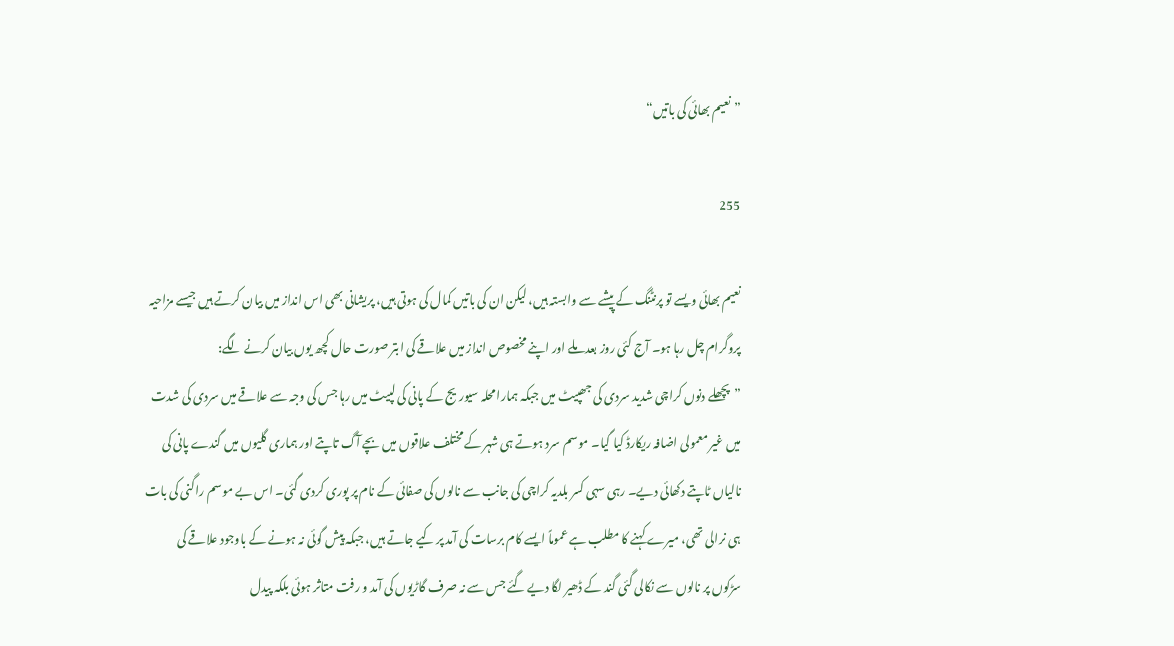”نعیم بھائی کی باتیں“

255

نعیم بھائی ویسے تو پرنٹنگ کے پیشے سے وابستہ ہیں، لیکن ان کی باتیں کمال کی ہوتی ہیں، پریشانی بھی اس انداز میں بیان کرتے ہیں جیسے مزاحیہ پروگرام چل رہا ہو۔ آج کئی روز بعد ملے اور اپنے مخصوص انداز میں علاقے کی ابتر صورت حال کچھ یوں بیان کرنے لگے:
”پچھلے دنوں کراچی شدید سردی کی جھپیٹ میں جبکہ ہمارا محلہ سیوریج کے پانی کی لپیٹ میں رہا جس کی وجہ سے علاقے میں سردی کی شدت میں غیر معمولی اضافہ ریکارڈ کیا گیا۔ موسم سرد ہوتے ہی شہر کے مختلف علاقوں میں بچے آگ تاپتے اور ہماری گلیوں میں گندے پانی کی نالیاں ٹاپتے دکھائی دیے۔ رہی سہی کسر بلدیہ کراچی کی جانب سے نالوں کی صفائی کے نام پر پوری کردی گئی۔ اس بے موسم راگنی کی بات ہی نرالی تھی، میرے کہنے کا مطلب ہے عموماً ایسے کام برسات کی آمد پر کیے جاتے ہیں، جبکہ پیش گوئی نہ ہونے کے باوجود علاقے کی سڑکوں پر نالوں سے نکالی گئی گند کے ڈھیر لگا دیے گئے جس سے نہ صرف گاڑیوں کی آمد و رفت متاثر ہوئی بلکہ پیدل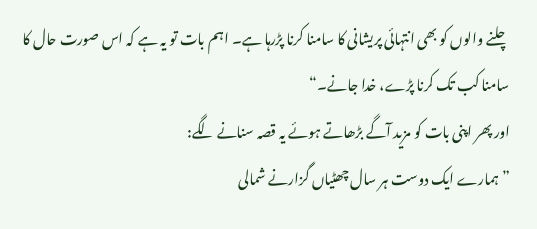چلنے والوں کو بھی انتہائی پریشانی کا سامنا کرنا پڑرہا ہے۔ اہم بات تو یہ ہے کہ اس صورت حال کا سامنا کب تک کرنا پڑے، خدا جانے۔“
اور پھر اپنی بات کو مزید آگے بڑھاتے ہوئے یہ قصہ سنانے لگے:
”ہمارے ایک دوست ہر سال چھٹیاں گزارنے شمالی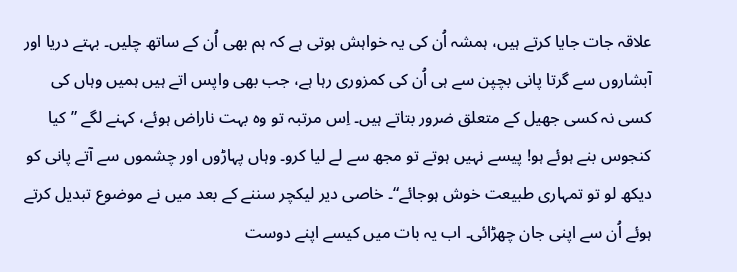علاقہ جات جایا کرتے ہیں، ہمشہ اُن کی یہ خواہش ہوتی ہے کہ ہم بھی اُن کے ساتھ چلیں۔ بہتے دریا اور آبشاروں سے گرتا پانی بچپن سے ہی اُن کی کمزوری رہا ہے، جب بھی واپس اتے ہیں ہمیں وہاں کی کسی نہ کسی جھیل کے متعلق ضرور بتاتے ہیں۔ اِس مرتبہ تو وہ بہت ناراض ہوئے، کہنے لگے ”کیا کنجوس بنے ہوئے ہو! پیسے نہیں ہوتے تو مجھ سے لے لیا کرو۔ وہاں پہاڑوں اور چشموں سے آتے پانی کو دیکھ لو تو تمہاری طبیعت خوش ہوجائے“۔ خاصی دیر لیکچر سننے کے بعد میں نے موضوع تبدیل کرتے ہوئے اُن سے اپنی جان چھڑائی۔ اب یہ بات میں کیسے اپنے دوست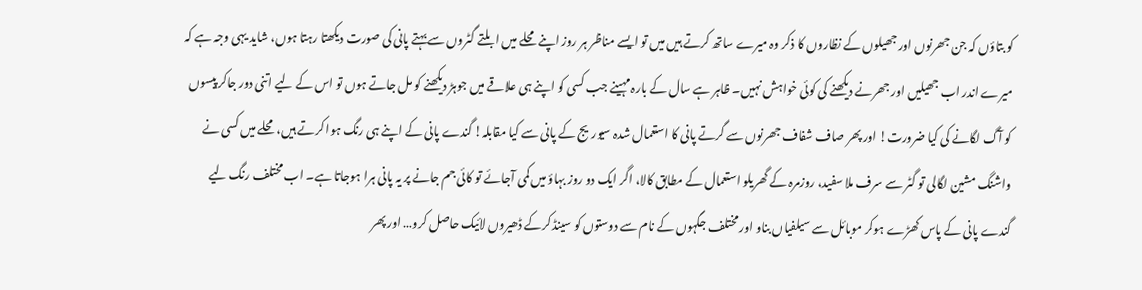کو بتاؤں کہ جن جھرنوں اور جھیلوں کے نظاروں کا ذکر وہ میرے ساتھ کرتے ہیں میں تو ایسے مناظر ہر روز اپنے محلے میں ابلتے گٹروں سے بہتے پانی کی صورت دیکھتا رہتا ہوں، شاید یہی وجہ ہے کہ میرے اندر اب جھیلیں اور جھرنے دیکھنے کی کوئی خواہش نہیں۔ ظاہر ہے سال کے بارہ مہینے جب کسی کو اپنے ہی علاقے میں جوہڑ دیکھنے کو مل جاتے ہوں تو اس کے لیے اتنی دور جاکر پیسوں کو آگ لگانے کی کیا ضرورت! اور پھر صاف شفاف جھرنوں سے گرتے پانی کا استعمال شدہ سیوریج کے پانی سے کیا مقابلہ! گندے پانی کے اپنے ہی رنگ ہوا کرتے ہیں، محلے میں کسی نے واشنگ مشین لگالی تو گٹر سے سرف ملا سفید، روزمرہ کے گھریلو استعمال کے مطابق کالا، اگر ایک دو روز بہاؤ میں کمی آجائے تو کائی جم جانے پر یہ پانی ہرا ہوجاتا ہے۔ اب مختلف رنگ لیے گندے پانی کے پاس کھڑے ہوکر موبائل سے سیلفیاں بناو اور مختلف جگہوں کے نام سے دوستوں کو سینڈ کرکے ڈھیروں لائیک حاصل کرو… اور پھر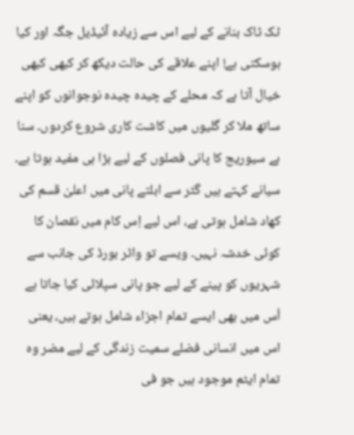ٹک ٹاک بنانے کے لیے اس سے زیادہ آئیڈیل جگہ اور کیا ہوسکتی ہے! اپنے علاقے کی حالت دیکھ کر کبھی کبھی خیال آتا ہے کہ محلے کے چیدہ چیدہ نوجوانوں کو اپنے ساتھ ملا کر گلیوں میں کاشت کاری شروع کردوں۔ سنا ہے سیوریج کا پانی فصلوں کے لیے بڑا ہی مفید ہوتا ہے۔ سیانے کہتے ہیں گٹر سے ابلتے پانی میں اعلیٰ قسم کی کھاد شامل ہوتی ہے، اس لیے اِس کام میں نقصان کا کوئی خدشہ نہیں۔ ویسے تو واٹر بورڈ کی جانب سے شہریوں کو پینے کے لیے جو پانی سپلائی کیا جاتا ہے اُس میں بھی ایسے تمام اجزاء شامل ہوتے ہیں، یعنی اس میں انسانی فضلے سمیت زندگی کے لیے مضر وہ تمام ایٹم موجود ہیں جو فی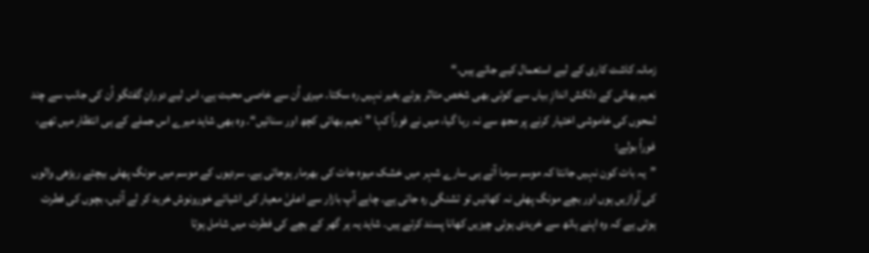زمانہ کاشت کاری کے لیے استعمال کیے جاتے ہیں۔“
نعیم بھائی کے دلکش اندازِ بیاں سے کوئی بھی شخص متاثر ہوئے بغیر نہیں رہ سکتا۔ میری اُن سے خاصی محبت ہے، اس لیے دورانِ گفتگو اُن کی جانب سے چند لمحوں کی خاموشی اختیار کرنے پر مجھ سے نہ رہا گیا، میں نے فوراً کہا ”نعیم بھائی کچھ اور سنائیں“۔ وہ بھی شاید میرے اس جملے کے ہی انتظار میں تھے، فوراً بولے:
”یہ بات کون نہیں جانتا کہ موسم سرما آتے ہی سارے شہر میں خشک میوہ جات کی بھرمار ہوجاتی ہے۔ سردیوں کے موسم میں مونگ پھلی بیچتے ریڑھی والوں کی آوازیں ہوں اور بچے مونگ پھلی نہ کھائیں تو تشنگی رہ جاتی ہے۔ چاہے آپ بازار سے اعلیٰ معیار کی اشیائے خورونوش خرید کر لے آئیں، بچوں کی فطرت ہوتی ہے کہ وہ اپنے ہاتھ سے خریدی ہوئی چیزیں کھانا پسند کرتے ہیں۔ شاید یہ ہر گھر کے بچے کی فطرت میں شامل ہوتا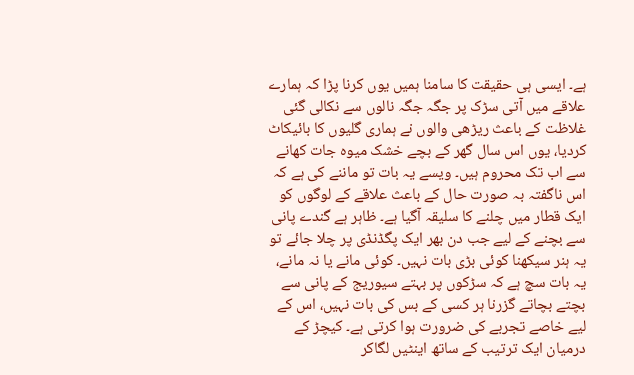ہے۔ ایسی ہی حقیقت کا سامنا ہمیں یوں کرنا پڑا کہ ہمارے علاقے میں آتی سڑک پر جگہ جگہ نالوں سے نکالی گئی غلاظت کے باعث ریڑھی والوں نے ہماری گلیوں کا بائیکاٹ کردیا، یوں اس سال گھر کے بچے خشک میوہ جات کھانے سے اب تک محروم ہیں۔ ویسے یہ بات تو ماننے کی ہے کہ اس ناگفتہ بہ صورت حال کے باعث علاقے کے لوگوں کو ایک قطار میں چلنے کا سلیقہ آگیا ہے۔ ظاہر ہے گندے پانی سے بچنے کے لیے جب دن بھر ایک پگڈنڈی پر چلا جائے تو یہ ہنر سیکھنا کوئی بڑی بات نہیں۔ کوئی مانے یا نہ مانے، یہ بات سچ ہے کہ سڑکوں پر بہتے سیوریج کے پانی سے بچتے بچاتے گزرنا ہر کسی کے بس کی بات نہیں، اس کے لیے خاصے تجربے کی ضرورت ہوا کرتی ہے۔ کیچڑ کے درمیان ایک ترتیب کے ساتھ اینٹیں لگاکر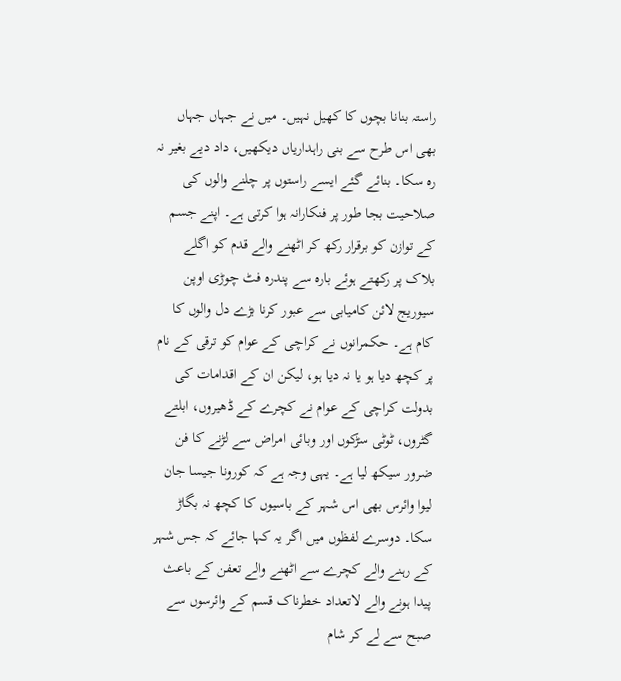راستہ بنانا بچوں کا کھیل نہیں۔ میں نے جہاں جہاں بھی اس طرح سے بنی راہداریاں دیکھیں، داد دیے بغیر نہ رہ سکا۔ بنائے گئے ایسے راستوں پر چلنے والوں کی صلاحیت بجا طور پر فنکارانہ ہوا کرتی ہے۔ اپنے جسم کے توازن کو برقرار رکھ کر اٹھنے والے قدم کو اگلے بلاک پر رکھتے ہوئے بارہ سے پندرہ فٹ چوڑی اوپن سیوریج لائن کامیابی سے عبور کرنا بڑے دل والوں کا کام ہے۔ حکمرانوں نے کراچی کے عوام کو ترقی کے نام پر کچھ دیا ہو یا نہ دیا ہو، لیکن ان کے اقدامات کی بدولت کراچی کے عوام نے کچرے کے ڈھیروں، ابلتے گٹروں، ٹوٹی سڑکوں اور وبائی امراض سے لڑنے کا فن ضرور سیکھ لیا ہے۔ یہی وجہ ہے کہ کورونا جیسا جان لیوا وائرس بھی اس شہر کے باسیوں کا کچھ نہ بگاڑ سکا۔ دوسرے لفظوں میں اگر یہ کہا جائے کہ جس شہر کے رہنے والے کچرے سے اٹھنے والے تعفن کے باعث پیدا ہونے والے لاتعداد خطرناک قسم کے وائرسوں سے صبح سے لے کر شام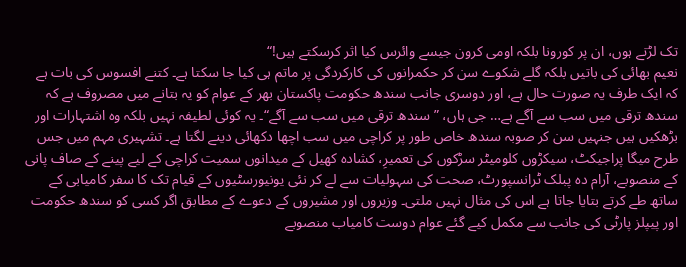تک لڑتے ہوں، ان پر کورونا بلکہ اومی کرون جیسے وائرس کیا اثر کرسکتے ہیں!“
نعیم بھائی کی باتیں بلکہ گلے شکوے سن کر حکمرانوں کی کارکردگی پر ماتم ہی کیا جا سکتا ہے۔ کتنے افسوس کی بات ہے کہ ایک طرف یہ صورت حال ہے، اور دوسری جانب سندھ حکومت پاکستان بھر کے عوام کو یہ بتانے میں مصروف ہے کہ سندھ ترقی میں سب سے آگے ہے… جی ہاں، ”سندھ ترقی میں سب سے آگے“۔ یہ کوئی لطیفہ نہیں بلکہ وہ اشتہارات اور بڑھکیں ہیں جنہیں سن کر صوبہ سندھ خاص طور پر کراچی میں سب اچھا دکھائی دینے لگتا ہے۔ تشہیری مہم میں جس طرح میگا پراجیکٹ، سیکڑوں کلومیٹر سڑکوں کی تعمیرِ، کشادہ کھیل کے میدانوں سمیت کراچی کے لیے پینے کے صاف پانی کے منصوبے، آرام دہ پبلک ٹرانسپورٹ، صحت کی سہولیات سے لے کر نئی یونیورسٹیوں کے قیام تک کا سفر کامیابی کے ساتھ طے کرتے بتایا جاتا ہے اس کی مثال نہیں ملتی۔ وزیروں اور مشیروں کے دعوے کے مطابق اگر کسی کو سندھ حکومت اور پیپلز پارٹی کی جانب سے مکمل کیے گئے عوام دوست کامیاب منصوبے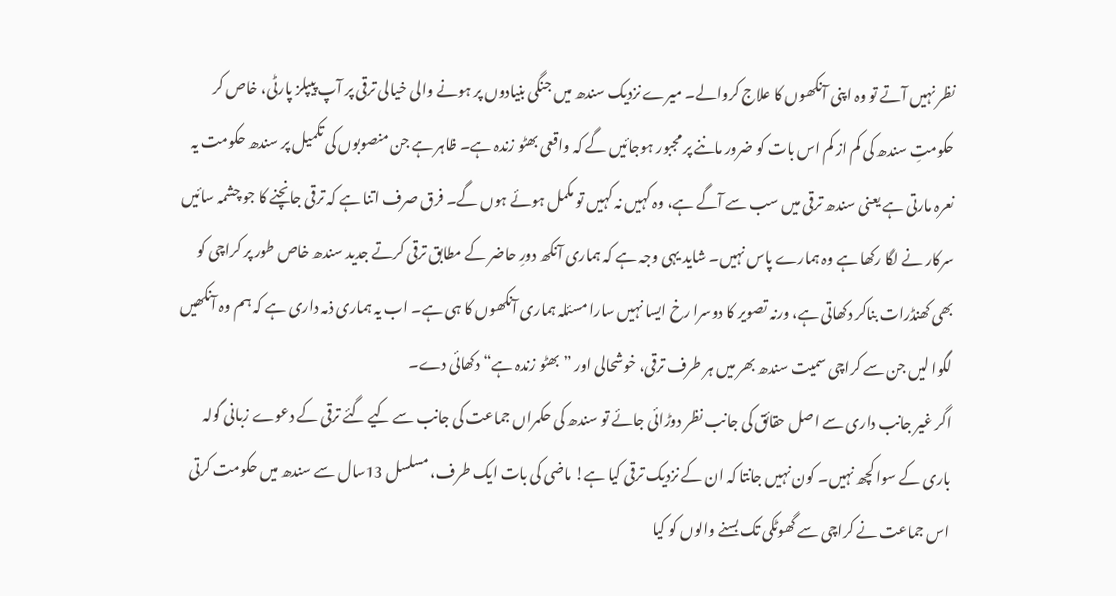نظر نہیں آتے تو وہ اپنی آنکھوں کا علاج کروالے۔ میرے نزدیک سندھ میں جنگی بنیادوں پر ہونے والی خیالی ترقی پر آپ پیپلز پارٹی، خاص کر حکومتِ سندھ کی کم از کم اس بات کو ضرور ماننے پر مجبور ہوجائیں گے کہ واقعی بھٹو زندہ ہے۔ ظاہر ہے جن منصوبوں کی تکمیل پر سندھ حکومت یہ نعرہ مارتی ہے یعنی سندھ ترقی میں سب سے آگے ہے، وہ کہیں نہ کہیں تو مکمل ہوئے ہوں گے۔ فرق صرف اتنا ہے کہ ترقی جانچنے کا جو چشمہ سائیں سرکار نے لگا رکھا ہے وہ ہمارے پاس نہیں۔ شاید یہی وجہ ہے کہ ہماری آنکھ دورِ حاضر کے مطابق ترقی کرتے جدید سندھ خاص طور پر کراچی کو بھی کھنڈرات بناکر دکھاتی ہے، ورنہ تصویر کا دوسرا رخ ایسا نہیں سارا مسئلہ ہماری آنکھوں کا ہی ہے۔ اب یہ ہماری ذمہ داری ہے کہ ہم وہ آنکھیں لگوا لیں جن سے کراچی سمیت سندھ بھر میں ہر طرف ترقی، خوشحالی اور ”بھٹو زندہ ہے“ دکھائی دے۔
اگر غیر جانب داری سے اصل حقائق کی جانب نظر دوڑائی جائے تو سندھ کی حکمراں جماعت کی جانب سے کیے گئے ترقی کے دعوے زبانی گولہ باری کے سوا کچھ نہیں۔ کون نہیں جانتا کہ ان کے نزدیک ترقی کیا ہے! ماضی کی بات ایک طرف، مسلسل 13سال سے سندھ میں حکومت کرتی اس جماعت نے کراچی سے گھوٹکی تک بسنے والوں کو کیا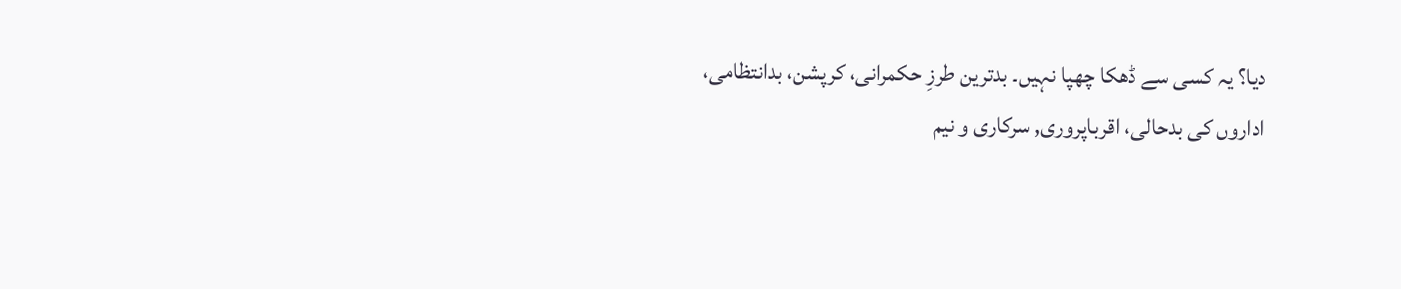دیا؟ یہ کسی سے ڈھکا چھپا نہیں۔ بدترین طرزِ حکمرانی، کرپشن، بدانتظامی، اداروں کی بدحالی، اقرباپروری, سرکاری و نیم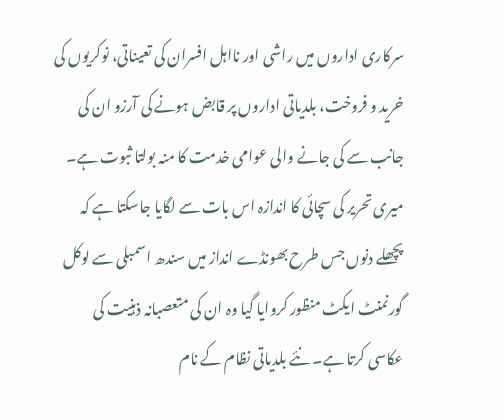سرکاری اداروں میں راشی اور نااہل افسران کی تعیناتی، نوکریوں کی خرید و فروخت، بلدیاتی اداروں پر قابض ہونے کی آرزو ان کی جانب سے کی جانے والی عوامی خدمت کا منہ بولتا ثبوت ہے۔ میری تحریر کی سچائی کا اندازہ اس بات سے لگایا جاسکتا ہے کہ پچھلے دنوں جس طرح بھونڈے انداز میں سندھ اسمبلی سے لوکل گورنمنٹ ایکٹ منظور کروایا گیا وہ ان کی متعصبانہ ذہنیت کی عکاسی کرتا ہے۔ نئے بلدیاتی نظام کے نام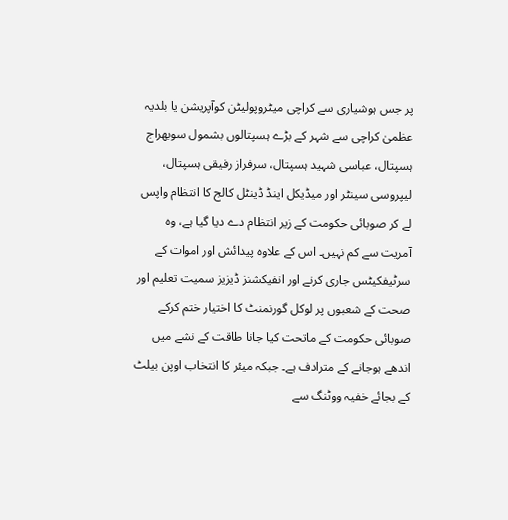پر جس ہوشیاری سے کراچی میٹروپولیٹن کوآپریشن یا بلدیہ عظمیٰ کراچی سے شہر کے بڑے ہسپتالوں بشمول سوبھراج ہسپتال، عباسی شہید ہسپتال، سرفراز رفیقی ہسپتال، لیپروسی سینٹر اور میڈیکل اینڈ ڈینٹل کالج کا انتظام واپس لے کر صوبائی حکومت کے زیر انتظام دے دیا گیا ہے، وہ آمریت سے کم نہیں۔ اس کے علاوہ پیدائش اور اموات کے سرٹیفکیٹس جاری کرنے اور انفیکشنز ڈیزیز سمیت تعلیم اور صحت کے شعبوں پر لوکل گورنمنٹ کا اختیار ختم کرکے صوبائی حکومت کے ماتحت کیا جانا طاقت کے نشے میں اندھے ہوجانے کے مترادف ہے۔ جبکہ میئر کا انتخاب اوپن بیلٹ کے بجائے خفیہ ووٹنگ سے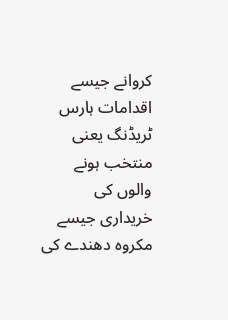کروانے جیسے اقدامات ہارس ٹریڈنگ یعنی منتخب ہونے والوں کی خریداری جیسے مکروہ دھندے کی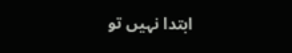ابتدا نہیں تو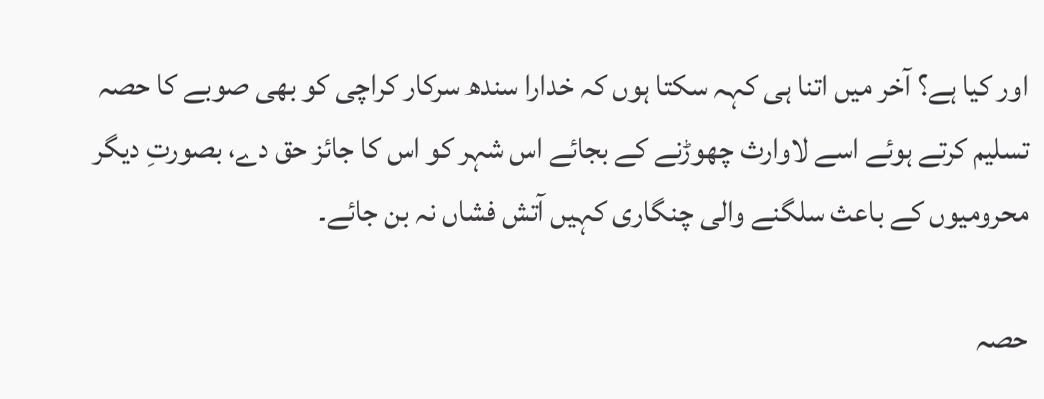اور کیا ہے؟ آخر میں اتنا ہی کہہ سکتا ہوں کہ خدارا سندھ سرکار کراچی کو بھی صوبے کا حصہ تسلیم کرتے ہوئے اسے لاوارث چھوڑنے کے بجائے اس شہر کو اس کا جائز حق دے، بصورتِ دیگر محرومیوں کے باعث سلگنے والی چنگاری کہیں آتش فشاں نہ بن جائے۔

حصہ